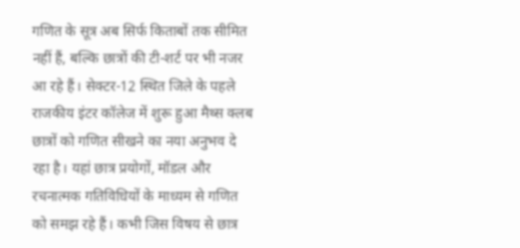गणित के सूत्र अब सिर्फ किताबों तक सीमित नहीं हैं, बल्कि छात्रों की टी-शर्ट पर भी नजर आ रहे हैं। सेक्टर-12 स्थित जिले के पहले राजकीय इंटर कॉलेज में शुरू हुआ मैथ्स क्लब छात्रों को गणित सीखने का नया अनुभव दे रहा है। यहां छात्र प्रयोगों, मॉडल और रचनात्मक गतिविधियों के माध्यम से गणित को समझ रहे हैं। कभी जिस विषय से छात्र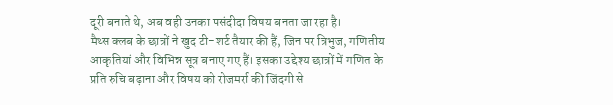दूरी बनाते थे, अब वही उनका पसंदीदा विषय बनता जा रहा है।
मैथ्स क्लब के छात्रों ने खुद टी-शर्ट तैयार की हैं, जिन पर त्रिभुज, गणितीय आकृतियां और विभिन्न सूत्र बनाए गए हैं। इसका उद्देश्य छात्रों में गणित के प्रति रुचि बढ़ाना और विषय को रोजमर्रा की जिंदगी से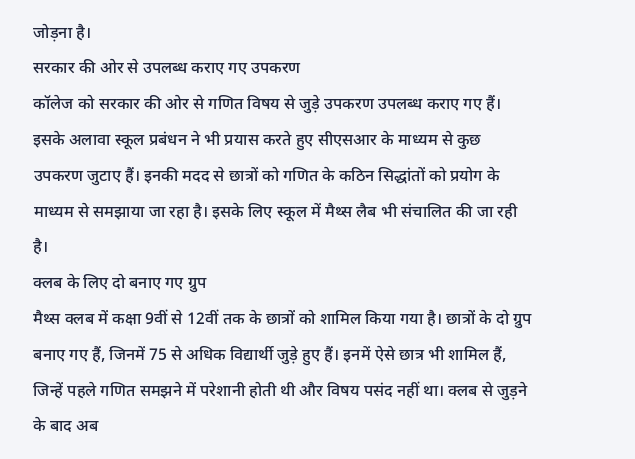जोड़ना है।
सरकार की ओर से उपलब्ध कराए गए उपकरण
कॉलेज को सरकार की ओर से गणित विषय से जुड़े उपकरण उपलब्ध कराए गए हैं। इसके अलावा स्कूल प्रबंधन ने भी प्रयास करते हुए सीएसआर के माध्यम से कुछ उपकरण जुटाए हैं। इनकी मदद से छात्रों को गणित के कठिन सिद्धांतों को प्रयोग के माध्यम से समझाया जा रहा है। इसके लिए स्कूल में मैथ्स लैब भी संचालित की जा रही है।
क्लब के लिए दो बनाए गए ग्रुप
मैथ्स क्लब में कक्षा 9वीं से 12वीं तक के छात्रों को शामिल किया गया है। छात्रों के दो ग्रुप बनाए गए हैं, जिनमें 75 से अधिक विद्यार्थी जुड़े हुए हैं। इनमें ऐसे छात्र भी शामिल हैं, जिन्हें पहले गणित समझने में परेशानी होती थी और विषय पसंद नहीं था। क्लब से जुड़ने के बाद अब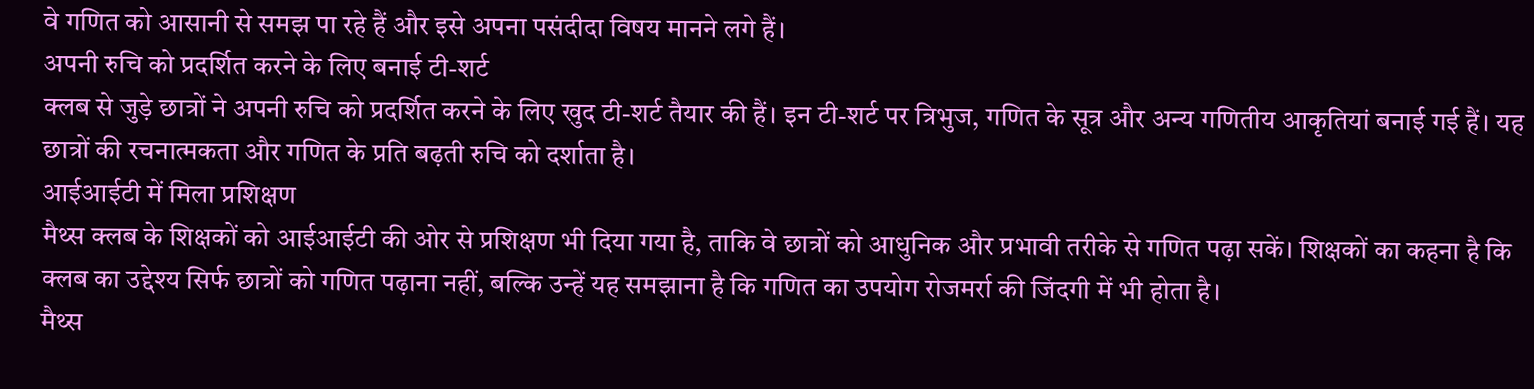वे गणित को आसानी से समझ पा रहे हैं और इसे अपना पसंदीदा विषय मानने लगे हैं।
अपनी रुचि को प्रदर्शित करने के लिए बनाई टी-शर्ट
क्लब से जुड़े छात्रों ने अपनी रुचि को प्रदर्शित करने के लिए खुद टी-शर्ट तैयार की हैं। इन टी-शर्ट पर त्रिभुज, गणित के सूत्र और अन्य गणितीय आकृतियां बनाई गई हैं। यह छात्रों की रचनात्मकता और गणित के प्रति बढ़ती रुचि को दर्शाता है।
आईआईटी में मिला प्रशिक्षण
मैथ्स क्लब के शिक्षकों को आईआईटी की ओर से प्रशिक्षण भी दिया गया है, ताकि वे छात्रों को आधुनिक और प्रभावी तरीके से गणित पढ़ा सकें। शिक्षकों का कहना है कि क्लब का उद्देश्य सिर्फ छात्रों को गणित पढ़ाना नहीं, बल्कि उन्हें यह समझाना है कि गणित का उपयोग रोजमर्रा की जिंदगी में भी होता है।
मैथ्स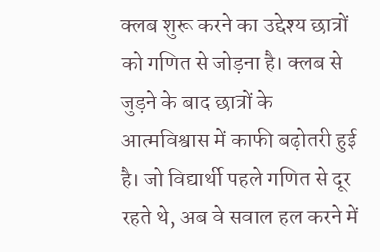क्लब शुरू करने का उद्देश्य छात्रों को गणित से जोड़ना है। क्लब से जुड़ने के बाद छात्रों के आत्मविश्वास में काफी बढ़ोतरी हुई है। जो विद्यार्थी पहले गणित से दूर रहते थे, अब वे सवाल हल करने में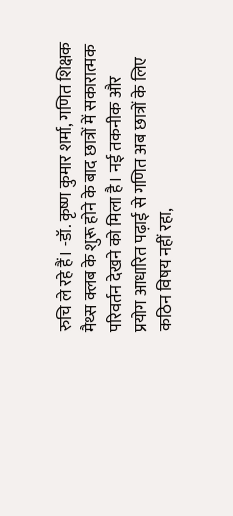रुचि ले रहे हैं। -डॉ. कृष्ण कुमार शर्मा, गणित शिक्षक
मैथ्स क्लब के शुरू होने के बाद छात्रों में सकारात्मक परिवर्तन देखने को मिला है। नई तकनीक और प्रयोग आधारित पढ़ाई से गणित अब छात्रों के लिए कठिन विषय नहीं रहा,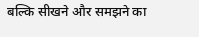बल्कि सीखने और समझने का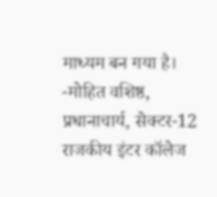माध्यम बन गया है। -मोहित वशिष्ठ, प्रधानाचार्य, सेक्टर-12 राजकीय इंटर कॉलेज